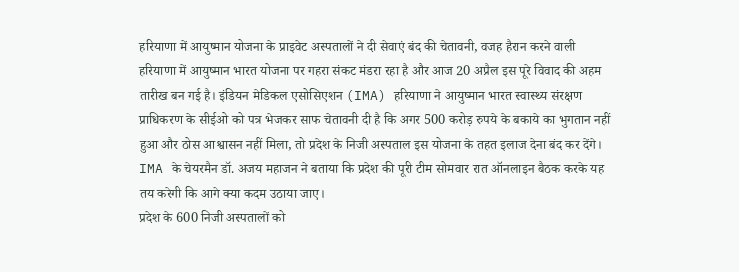हरियाणा में आयुष्मान योजना के प्राइवेट अस्पतालों ने दी सेवाएं बंद की चेतावनी, वजह हैरान करने वाली
हरियाणा में आयुष्मान भारत योजना पर गहरा संकट मंडरा रहा है और आज 20 अप्रैल इस पूरे विवाद की अहम तारीख बन गई है। इंडियन मेडिकल एसोसिएशन (IMA) हरियाणा ने आयुष्मान भारत स्वास्थ्य संरक्षण प्राधिकरण के सीईओ को पत्र भेजकर साफ चेतावनी दी है कि अगर 500 करोड़ रुपये के बकाये का भुगतान नहीं हुआ और ठोस आश्वासन नहीं मिला, तो प्रदेश के निजी अस्पताल इस योजना के तहत इलाज देना बंद कर देंगे। IMA के चेयरमैन डॉ. अजय महाजन ने बताया कि प्रदेश की पूरी टीम सोमवार रात ऑनलाइन बैठक करके यह तय करेगी कि आगे क्या कदम उठाया जाए।
प्रदेश के 600 निजी अस्पतालों को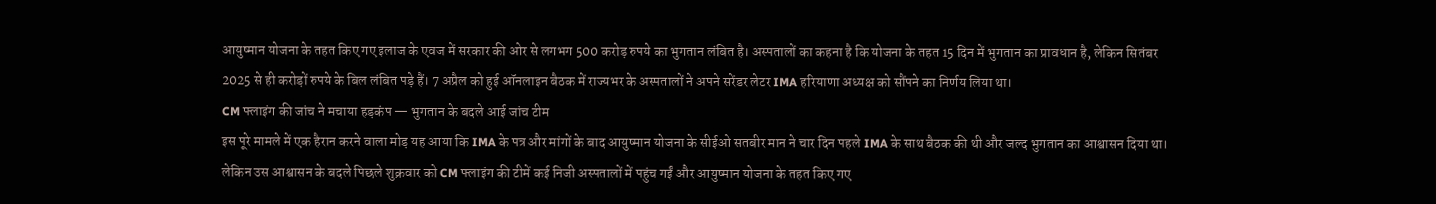आयुष्मान योजना के तहत किए गए इलाज के एवज में सरकार की ओर से लगभग 500 करोड़ रुपये का भुगतान लंबित है। अस्पतालों का कहना है कि योजना के तहत 15 दिन में भुगतान का प्रावधान है, लेकिन सितंबर 2025 से ही करोड़ों रुपये के बिल लंबित पड़े हैं। 7 अप्रैल को हुई ऑनलाइन बैठक में राज्यभर के अस्पतालों ने अपने सरेंडर लेटर IMA हरियाणा अध्यक्ष को सौंपने का निर्णय लिया था।
CM फ्लाइंग की जांच ने मचाया हड़कंप — भुगतान के बदले आई जांच टीम
इस पूरे मामले में एक हैरान करने वाला मोड़ यह आया कि IMA के पत्र और मांगों के बाद आयुष्मान योजना के सीईओ सतबीर मान ने चार दिन पहले IMA के साथ बैठक की थी और जल्द भुगतान का आश्वासन दिया था। लेकिन उस आश्वासन के बदले पिछले शुक्रवार को CM फ्लाइंग की टीमें कई निजी अस्पतालों में पहुंच गईं और आयुष्मान योजना के तहत किए गए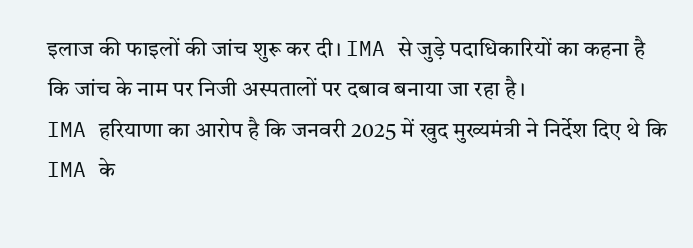इलाज की फाइलों की जांच शुरू कर दी। IMA से जुड़े पदाधिकारियों का कहना है कि जांच के नाम पर निजी अस्पतालों पर दबाव बनाया जा रहा है।
IMA हरियाणा का आरोप है कि जनवरी 2025 में खुद मुख्यमंत्री ने निर्देश दिए थे कि IMA के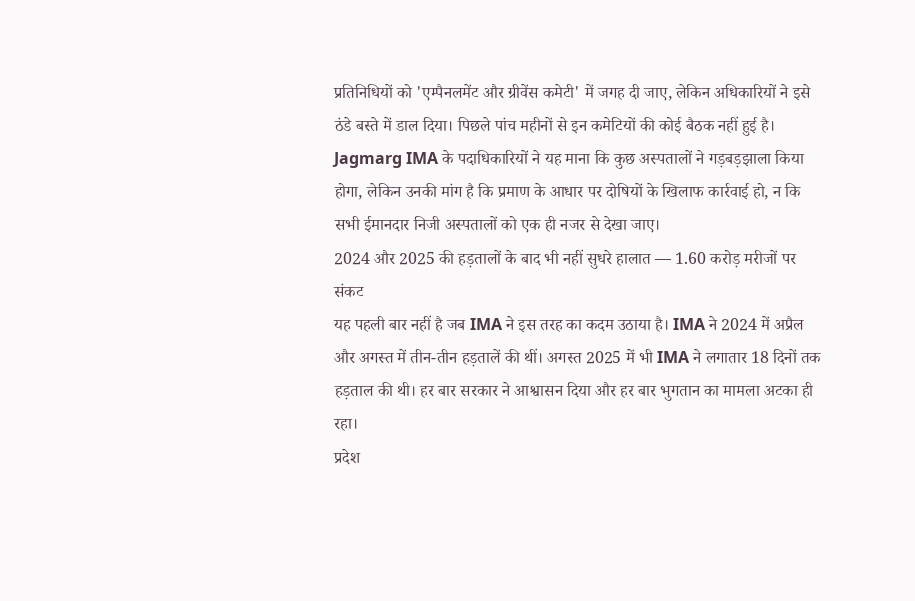प्रतिनिधियों को 'एम्पैनलमेंट और ग्रीवेंस कमेटी' में जगह दी जाए, लेकिन अधिकारियों ने इसे ठंडे बस्ते में डाल दिया। पिछले पांच महीनों से इन कमेटियों की कोई बैठक नहीं हुई है। Jagmarg IMA के पदाधिकारियों ने यह माना कि कुछ अस्पतालों ने गड़बड़झाला किया होगा, लेकिन उनकी मांग है कि प्रमाण के आधार पर दोषियों के खिलाफ कार्रवाई हो, न कि सभी ईमानदार निजी अस्पतालों को एक ही नजर से देखा जाए।
2024 और 2025 की हड़तालों के बाद भी नहीं सुधरे हालात — 1.60 करोड़ मरीजों पर संकट
यह पहली बार नहीं है जब IMA ने इस तरह का कदम उठाया है। IMA ने 2024 में अप्रैल और अगस्त में तीन-तीन हड़तालें की थीं। अगस्त 2025 में भी IMA ने लगातार 18 दिनों तक हड़ताल की थी। हर बार सरकार ने आश्वासन दिया और हर बार भुगतान का मामला अटका ही रहा।
प्रदेश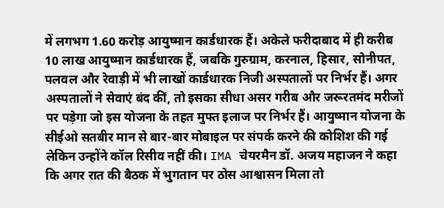में लगभग 1.60 करोड़ आयुष्मान कार्डधारक हैं। अकेले फरीदाबाद में ही करीब 10 लाख आयुष्मान कार्डधारक हैं, जबकि गुरुग्राम, करनाल, हिसार, सोनीपत, पलवल और रेवाड़ी में भी लाखों कार्डधारक निजी अस्पतालों पर निर्भर हैं। अगर अस्पतालों ने सेवाएं बंद कीं, तो इसका सीधा असर गरीब और जरूरतमंद मरीजों पर पड़ेगा जो इस योजना के तहत मुफ्त इलाज पर निर्भर हैं। आयुष्मान योजना के सीईओ सतबीर मान से बार-बार मोबाइल पर संपर्क करने की कोशिश की गई लेकिन उन्होंने कॉल रिसीव नहीं की। IMA चेयरमैन डॉ. अजय महाजन ने कहा कि अगर रात की बैठक में भुगतान पर ठोस आश्वासन मिला तो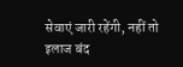सेवाएं जारी रहेंगी, नहीं तो इलाज बंद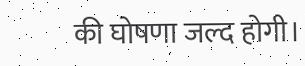की घोषणा जल्द होगी।